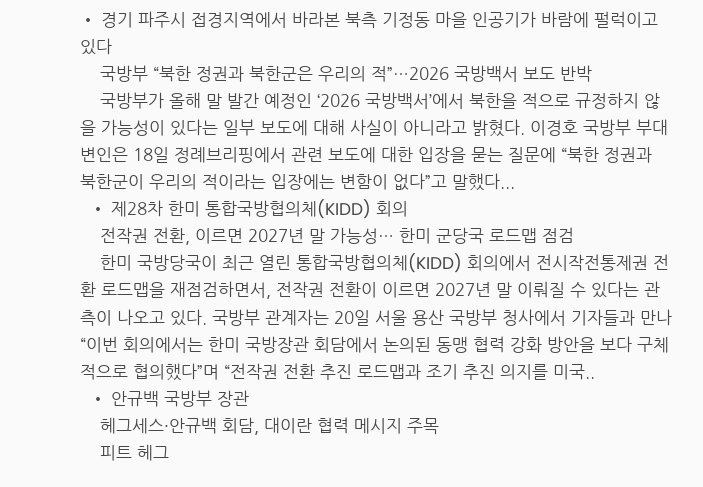• 경기 파주시 접경지역에서 바라본 북측 기정동 마을 인공기가 바람에 펄럭이고 있다
    국방부 “북한 정권과 북한군은 우리의 적”…2026 국방백서 보도 반박
    국방부가 올해 말 발간 예정인 ‘2026 국방백서’에서 북한을 적으로 규정하지 않을 가능성이 있다는 일부 보도에 대해 사실이 아니라고 밝혔다. 이경호 국방부 부대변인은 18일 정례브리핑에서 관련 보도에 대한 입장을 묻는 질문에 “북한 정권과 북한군이 우리의 적이라는 입장에는 변함이 없다”고 말했다...
  • 제28차 한미 통합국방협의체(KIDD) 회의
    전작권 전환, 이르면 2027년 말 가능성… 한미 군당국 로드맵 점검
    한미 국방당국이 최근 열린 통합국방협의체(KIDD) 회의에서 전시작전통제권 전환 로드맵을 재점검하면서, 전작권 전환이 이르면 2027년 말 이뤄질 수 있다는 관측이 나오고 있다. 국방부 관계자는 20일 서울 용산 국방부 청사에서 기자들과 만나 “이번 회의에서는 한미 국방장관 회담에서 논의된 동맹 협력 강화 방안을 보다 구체적으로 협의했다”며 “전작권 전환 추진 로드맵과 조기 추진 의지를 미국..
  • 안규백 국방부 장관
    헤그세스·안규백 회담, 대이란 협력 메시지 주목
    피트 헤그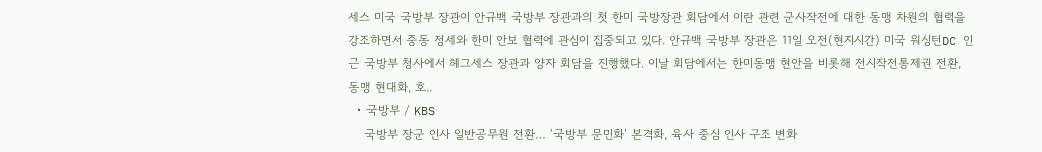세스 미국 국방부 장관이 안규백 국방부 장관과의 첫 한미 국방장관 회담에서 이란 관련 군사작전에 대한 동맹 차원의 협력을 강조하면서 중동 정세와 한미 안보 협력에 관심이 집중되고 있다. 안규백 국방부 장관은 11일 오전(현지시간) 미국 워싱턴DC 인근 국방부 청사에서 헤그세스 장관과 양자 회담을 진행했다. 이날 회담에서는 한미동맹 현안을 비롯해 전시작전통제권 전환, 동맹 현대화, 호..
  • 국방부 / KBS
    국방부 장군 인사 일반공무원 전환… ‘국방부 문민화’ 본격화, 육사 중심 인사 구조 변화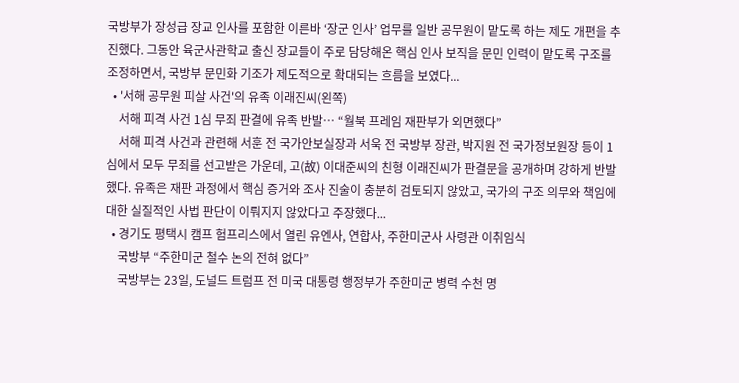국방부가 장성급 장교 인사를 포함한 이른바 ‘장군 인사’ 업무를 일반 공무원이 맡도록 하는 제도 개편을 추진했다. 그동안 육군사관학교 출신 장교들이 주로 담당해온 핵심 인사 보직을 문민 인력이 맡도록 구조를 조정하면서, 국방부 문민화 기조가 제도적으로 확대되는 흐름을 보였다...
  • '서해 공무원 피살 사건'의 유족 이래진씨(왼쪽)
    서해 피격 사건 1심 무죄 판결에 유족 반발… “월북 프레임 재판부가 외면했다”
    서해 피격 사건과 관련해 서훈 전 국가안보실장과 서욱 전 국방부 장관, 박지원 전 국가정보원장 등이 1심에서 모두 무죄를 선고받은 가운데, 고(故) 이대준씨의 친형 이래진씨가 판결문을 공개하며 강하게 반발했다. 유족은 재판 과정에서 핵심 증거와 조사 진술이 충분히 검토되지 않았고, 국가의 구조 의무와 책임에 대한 실질적인 사법 판단이 이뤄지지 않았다고 주장했다...
  • 경기도 평택시 캠프 험프리스에서 열린 유엔사, 연합사, 주한미군사 사령관 이취임식
    국방부 “주한미군 철수 논의 전혀 없다”
    국방부는 23일, 도널드 트럼프 전 미국 대통령 행정부가 주한미군 병력 수천 명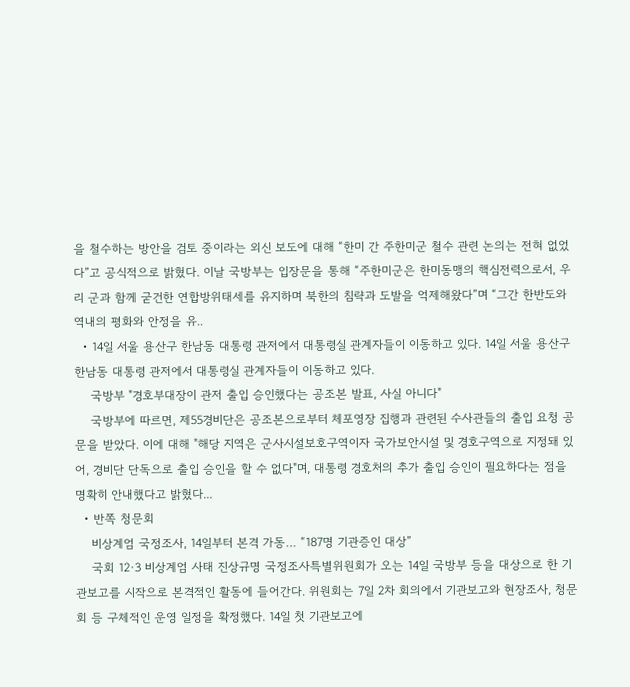을 철수하는 방안을 검토 중이라는 외신 보도에 대해 “한미 간 주한미군 철수 관련 논의는 전혀 없었다”고 공식적으로 밝혔다. 이날 국방부는 입장문을 통해 “주한미군은 한미동맹의 핵심전력으로서, 우리 군과 함께 굳건한 연합방위태세를 유지하며 북한의 침략과 도발을 억제해왔다”며 “그간 한반도와 역내의 평화와 안정을 유..
  • 14일 서울 용산구 한남동 대통령 관저에서 대통령실 관계자들이 이동하고 있다. 14일 서울 용산구 한남동 대통령 관저에서 대통령실 관계자들이 이동하고 있다.
    국방부 "경호부대장이 관저 출입 승인했다는 공조본 발표, 사실 아니다"
    국방부에 따르면, 제55경비단은 공조본으로부터 체포영장 집행과 관련된 수사관들의 출입 요청 공문을 받았다. 이에 대해 "해당 지역은 군사시설보호구역이자 국가보안시설 및 경호구역으로 지정돼 있어, 경비단 단독으로 출입 승인을 할 수 없다"며, 대통령 경호처의 추가 출입 승인이 필요하다는 점을 명확히 안내했다고 밝혔다...
  • 반쪽 청문회
    비상계엄 국정조사, 14일부터 본격 가동… “187명 기관증인 대상”
    국회 12·3 비상계엄 사태 진상규명 국정조사특별위원회가 오는 14일 국방부 등을 대상으로 한 기관보고를 시작으로 본격적인 활동에 들어간다. 위원회는 7일 2차 회의에서 기관보고와 현장조사, 청문회 등 구체적인 운영 일정을 확정했다. 14일 첫 기관보고에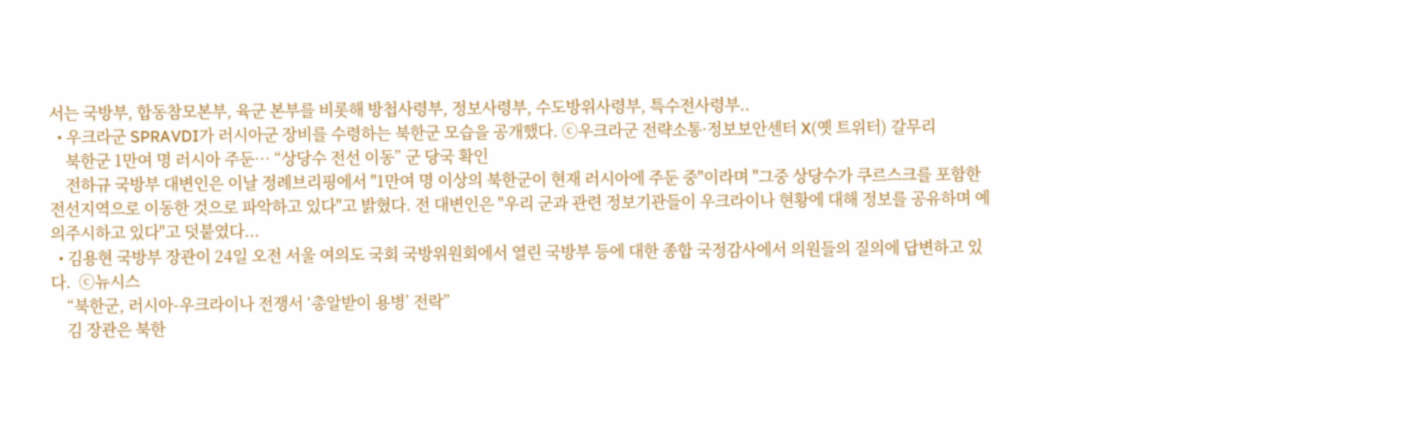서는 국방부, 합동참모본부, 육군 본부를 비롯해 방첩사령부, 정보사령부, 수도방위사령부, 특수전사령부..
  • 우크라군 SPRAVDI가 러시아군 장비를 수령하는 북한군 모습을 공개했다. ⓒ우크라군 전략소통·정보보안센터 X(옛 트위터) 갈무리
    북한군 1만여 명 러시아 주둔… “상당수 전선 이동” 군 당국 확인
    전하규 국방부 대변인은 이날 정례브리핑에서 "1만여 명 이상의 북한군이 현재 러시아에 주둔 중"이라며 "그중 상당수가 쿠르스크를 포함한 전선지역으로 이동한 것으로 파악하고 있다"고 밝혔다. 전 대변인은 "우리 군과 관련 정보기관들이 우크라이나 현황에 대해 정보를 공유하며 예의주시하고 있다"고 덧붙였다...
  • 김용현 국방부 장관이 24일 오전 서울 여의도 국회 국방위원회에서 열린 국방부 등에 대한 종합 국정감사에서 의원들의 질의에 답변하고 있다.  ⓒ뉴시스
    “북한군, 러시아-우크라이나 전쟁서 ‘총알받이 용병’ 전락”
    김 장관은 북한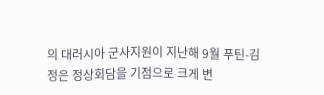의 대러시아 군사지원이 지난해 9월 푸틴-김정은 정상회담을 기점으로 크게 변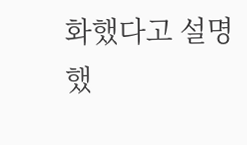화했다고 설명했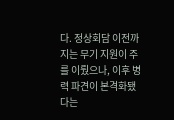다. 정상회담 이전까지는 무기 지원이 주를 이뤘으나, 이후 병력 파견이 본격화됐다는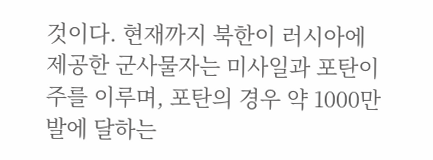것이다. 현재까지 북한이 러시아에 제공한 군사물자는 미사일과 포탄이 주를 이루며, 포탄의 경우 약 1000만 발에 달하는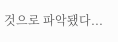것으로 파악됐다...